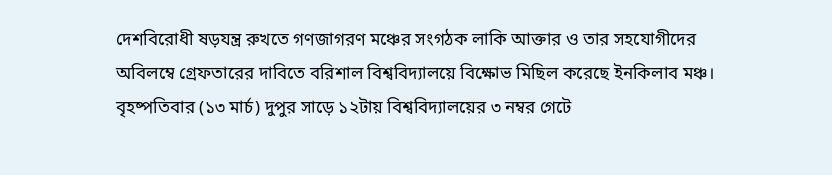দেশবিরোধী ষড়যন্ত্র রুখতে গণজাগরণ মঞ্চের সংগঠক লাকি আক্তার ও তার সহযোগীদের অবিলম্বে গ্রেফতারের দাবিতে বরিশাল বিশ্ববিদ্যালয়ে বিক্ষোভ মিছিল করেছে ইনকিলাব মঞ্চ।
বৃহষ্পতিবার (১৩ মার্চ) দুপুর সাড়ে ১২টায় বিশ্ববিদ্যালয়ের ৩ নম্বর গেটে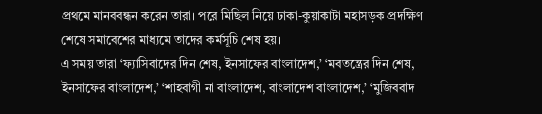প্রথমে মানববন্ধন করেন তারা। পরে মিছিল নিয়ে ঢাকা-কুয়াকাটা মহাসড়ক প্রদক্ষিণ শেষে সমাবেশের মাধ্যমে তাদের কর্মসূচি শেষ হয়।
এ সময় তারা ‘ফ্যাসিবাদের দিন শেষ, ইনসাফের বাংলাদেশ,’ ‘মবতন্ত্রের দিন শেষ, ইনসাফের বাংলাদেশ,’ ‘শাহবাগী না বাংলাদেশ, বাংলাদেশ বাংলাদেশ,’ ‘মুজিববাদ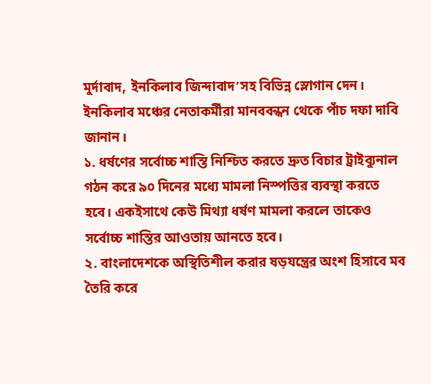মুর্দাবাদ, ইনকিলাব জিন্দাবাদ’সহ বিভিন্ন স্লোগান দেন।
ইনকিলাব মঞ্চের নেতাকর্মীরা মানববন্ধন থেকে পাঁচ দফা দাবি জানান।
১. ধর্ষণের সর্বোচ্চ শাস্তি নিশ্চিত করতে দ্রুত বিচার ট্রাইব্যুনাল গঠন করে ৯০ দিনের মধ্যে মামলা নিস্পত্তির ব্যবস্থা করতে হবে। একইসাথে কেউ মিথ্যা ধর্ষণ মামলা করলে তাকেও সর্বোচ্চ শাস্তির আওতায় আনতে হবে।
২. বাংলাদেশকে অস্থিতিশীল করার ষড়যন্ত্রের অংশ হিসাবে মব তৈরি করে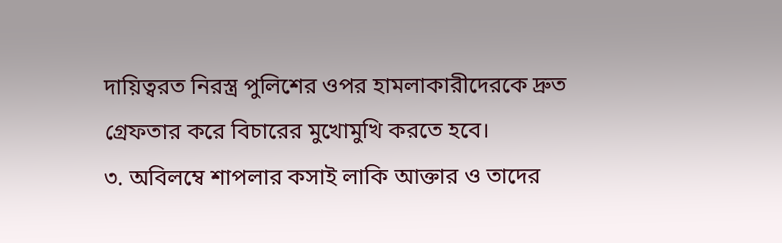দায়িত্বরত নিরস্ত্র পুলিশের ওপর হামলাকারীদেরকে দ্রুত গ্রেফতার করে বিচারের মুখোমুখি করতে হবে।
৩. অবিলম্বে শাপলার কসাই লাকি আক্তার ও তাদের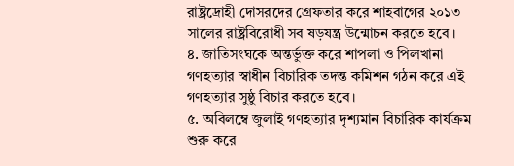রাষ্ট্রদ্রোহী দোসরদের গ্রেফতার করে শাহবাগের ২০১৩ সালের রাষ্ট্রবিরোধী সব ষড়যন্ত্র উন্মোচন করতে হবে।
৪. জাতিসংঘকে অন্তর্ভুক্ত করে শাপলা ও পিলখানা গণহত্যার স্বাধীন বিচারিক তদন্ত কমিশন গঠন করে এই গণহত্যার সুষ্ঠু বিচার করতে হবে।
৫. অবিলম্বে জুলাই গণহত্যার দৃশ্যমান বিচারিক কার্যক্রম শুরু করে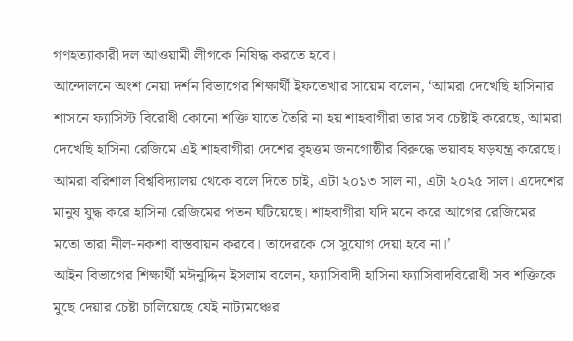গণহত্যাকারী দল আওয়ামী লীগকে নিষিদ্ধ করতে হবে।
আন্দোলনে অংশ নেয়া দর্শন বিভাগের শিক্ষার্থী ইফতেখার সায়েম বলেন, ‘আমরা দেখেছি হাসিনার শাসনে ফ্যাসিস্ট বিরোধী কোনো শক্তি যাতে তৈরি না হয় শাহবাগীরা তার সব চেষ্টাই করেছে, আমরা দেখেছি হাসিনা রেজিমে এই শাহবাগীরা দেশের বৃহত্তম জনগোষ্ঠীর বিরুদ্ধে ভয়াবহ ষড়যন্ত্র করেছে। আমরা বরিশাল বিশ্ববিদ্যালয় থেকে বলে দিতে চাই, এটা ২০১৩ সাল না, এটা ২০২৫ সাল। এদেশের মানুষ যুদ্ধ করে হাসিনা রেজিমের পতন ঘটিয়েছে। শাহবাগীরা যদি মনে করে আগের রেজিমের মতো তারা নীল-নকশা বাস্তবায়ন করবে। তাদেরকে সে সুযোগ দেয়া হবে না।’
আইন বিভাগের শিক্ষার্থী মঈনুদ্দিন ইসলাম বলেন, ফ্যাসিবাদী হাসিনা ফ্যাসিবাদবিরোধী সব শক্তিকে মুছে দেয়ার চেষ্টা চালিয়েছে যেই নাট্যমঞ্চের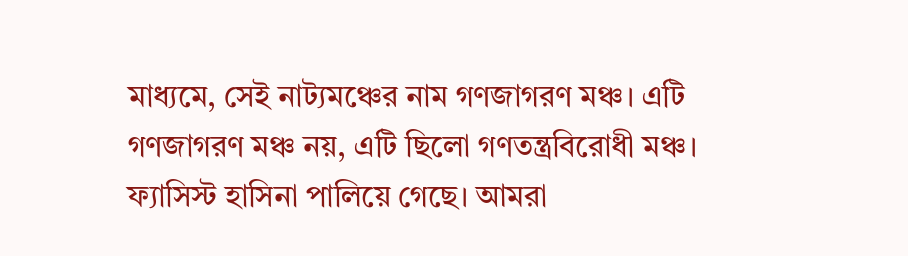মাধ্যমে, সেই নাট্যমঞ্চের নাম গণজাগরণ মঞ্চ। এটি গণজাগরণ মঞ্চ নয়, এটি ছিলো গণতন্ত্রবিরোধী মঞ্চ। ফ্যাসিস্ট হাসিনা পালিয়ে গেছে। আমরা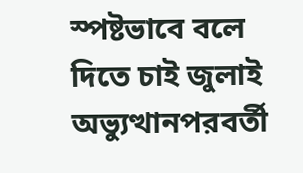স্পষ্টভাবে বলে দিতে চাই জুলাই অভ্যুত্থানপরবর্তী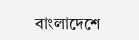বাংলাদেশে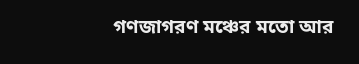গণজাগরণ মঞ্চের মতো আর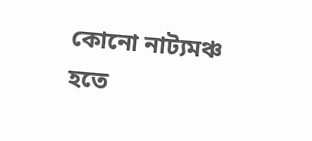কোনো নাট্যমঞ্চ হতে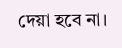দেয়া হবে না।